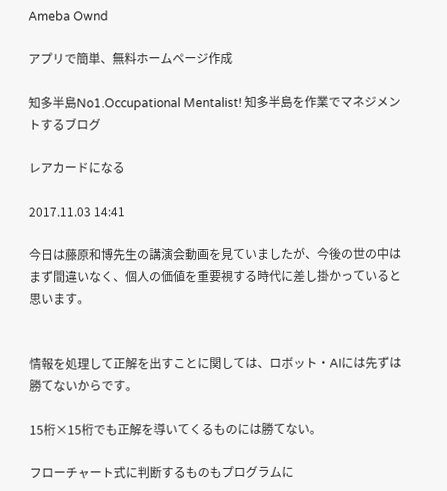Ameba Ownd

アプリで簡単、無料ホームページ作成

知多半島No1.Occupational Mentalist! 知多半島を作業でマネジメントするブログ

レアカードになる

2017.11.03 14:41

今日は藤原和博先生の講演会動画を見ていましたが、今後の世の中はまず間違いなく、個人の価値を重要視する時代に差し掛かっていると思います。


情報を処理して正解を出すことに関しては、ロボット・AIには先ずは勝てないからです。

15桁×15桁でも正解を導いてくるものには勝てない。

フローチャート式に判断するものもプログラムに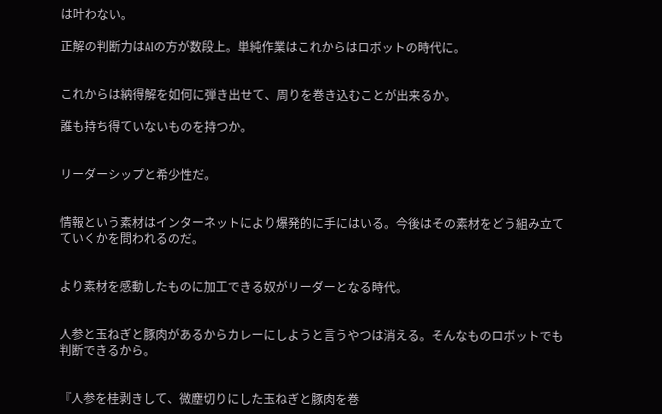は叶わない。

正解の判断力はAIの方が数段上。単純作業はこれからはロボットの時代に。


これからは納得解を如何に弾き出せて、周りを巻き込むことが出来るか。

誰も持ち得ていないものを持つか。


リーダーシップと希少性だ。


情報という素材はインターネットにより爆発的に手にはいる。今後はその素材をどう組み立てていくかを問われるのだ。


より素材を感動したものに加工できる奴がリーダーとなる時代。


人参と玉ねぎと豚肉があるからカレーにしようと言うやつは消える。そんなものロボットでも判断できるから。


『人参を桂剥きして、微塵切りにした玉ねぎと豚肉を巻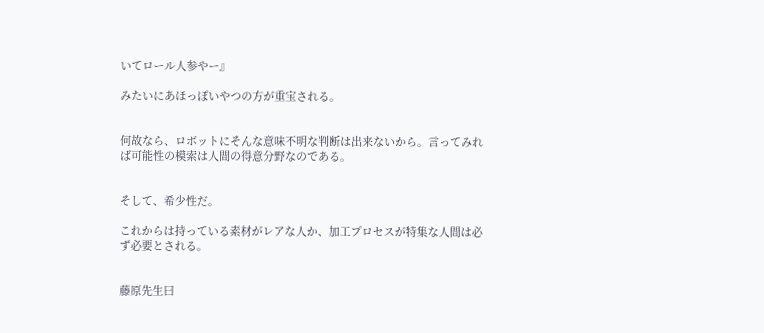いてロール人参やー』

みたいにあほっぽいやつの方が重宝される。


何故なら、ロボットにそんな意味不明な判断は出来ないから。言ってみれば可能性の模索は人間の得意分野なのである。


そして、希少性だ。

これからは持っている素材がレアな人か、加工プロセスが特集な人間は必ず必要とされる。


藤原先生曰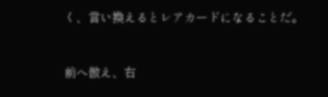く、言い換えるとレアカードになることだ。


前へ倣え、右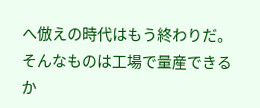へ倣えの時代はもう終わりだ。そんなものは工場で量産できるか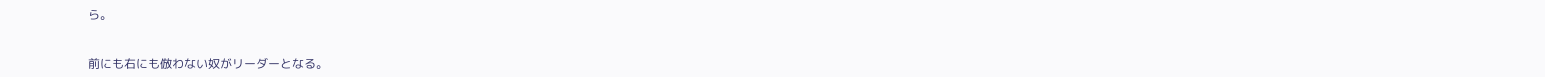ら。


前にも右にも倣わない奴がリーダーとなる。